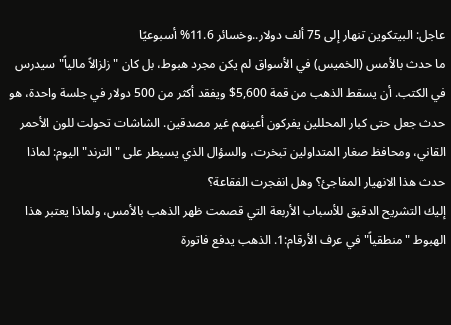عاجل: البيتكوين تنهار إلى 75 ألف دولار..وخسائر 11.6% أسبوعيًا
ما حدث بالأمس (الخميس) في الأسواق لم يكن مجرد هبوط، بل كان "زلزالاً مالياً" سيدرس في الكتب. أن يسقط الذهب من قمة 5,600$ ويفقد أكثر من 500 دولار في جلسة واحدة، هو حدث جعل حتى كبار المحللين يفركون أعينهم غير مصدقين. الشاشات تحولت للون الأحمر القاني، ومحافظ صغار المتداولين تبخرت، والسؤال الذي يسيطر على "الترند" اليوم: لماذا حدث هذا الانهيار المفاجئ؟ وهل انفجرت الفقاعة؟
إليك التشريح الدقيق للأسباب الأربعة التي قصمت ظهر الذهب بالأمس، ولماذا يعتبر هذا الهبوط "منطقياً" في عرف الأرقام:1. الذهب يدفع فاتورة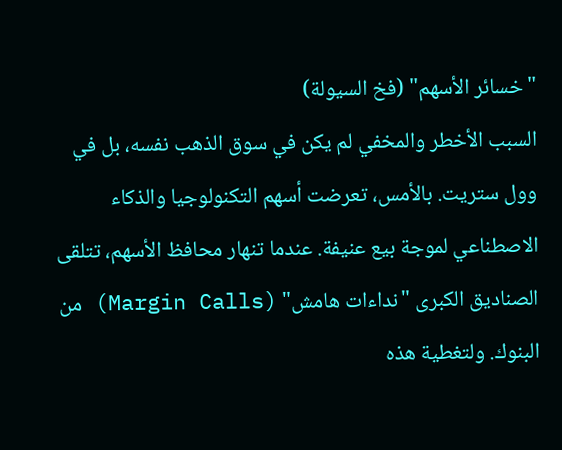"خسائر الأسهم" (فخ السيولة)
السبب الأخطر والمخفي لم يكن في سوق الذهب نفسه، بل في وول ستريت. بالأمس، تعرضت أسهم التكنولوجيا والذكاء الاصطناعي لموجة بيع عنيفة. عندما تنهار محافظ الأسهم، تتلقى الصناديق الكبرى "نداءات هامش" (Margin Calls) من البنوك. ولتغطية هذه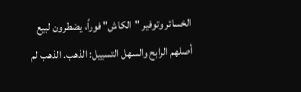الخسائر وتوفير "الكاش" فوراً، يضطرون لبيع أصلهم الرابح والسهل التسييل: الذهب. الذهب لم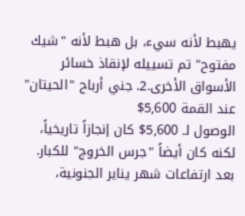يهبط لأنه سيء، بل هبط لأنه "شيك مفتوح" تم تسييله لإنقاذ خسائر الأسواق الأخرى.2. جني أرباح "الحيتان" عند القمة 5,600$
الوصول لـ 5,600$ كان إنجازاً تاريخياً، لكنه كان أيضاً "جرس الخروج" للكبار. بعد ارتفاعات شهر يناير الجنونية،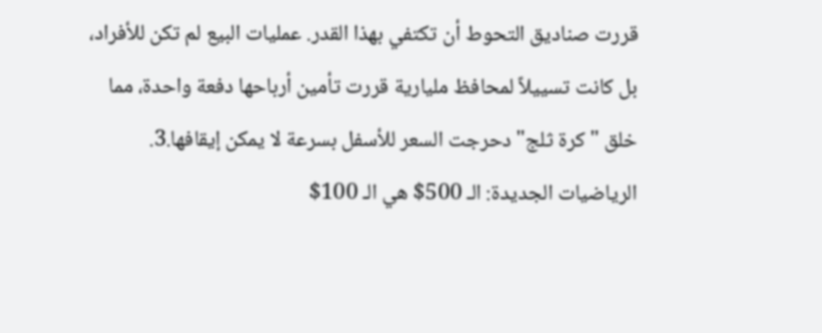قررت صناديق التحوط أن تكتفي بهذا القدر. عمليات البيع لم تكن للأفراد، بل كانت تسييلاً لمحافظ مليارية قررت تأمين أرباحها دفعة واحدة، مما خلق "كرة ثلج" دحرجت السعر للأسفل بسرعة لا يمكن إيقافها.3. الرياضيات الجديدة: الـ 500$ هي الـ 100$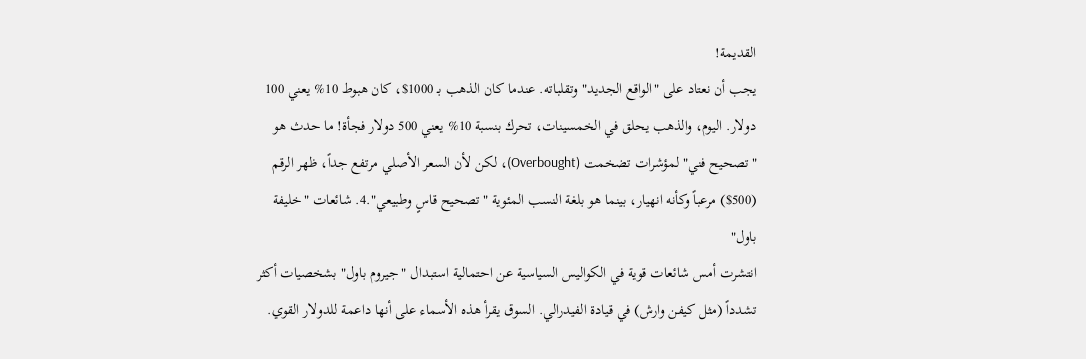القديمة!
يجب أن نعتاد على "الواقع الجديد" وتقلباته. عندما كان الذهب بـ 1000$، كان هبوط 10% يعني 100 دولار. اليوم، والذهب يحلق في الخمسينات، تحرك بنسبة 10% يعني 500 دولار فجأة! ما حدث هو "تصحيح فني" لمؤشرات تضخمت (Overbought)، لكن لأن السعر الأصلي مرتفع جداً، ظهر الرقم (500$) مرعباً وكأنه انهيار، بينما هو بلغة النسب المئوية "تصحيح قاسٍ وطبيعي".4. شائعات "خليفة باول"
انتشرت أمس شائعات قوية في الكواليس السياسية عن احتمالية استبدال "جيروم باول" بشخصيات أكثر تشدداً (مثل كيفن وارش) في قيادة الفيدرالي. السوق يقرأ هذه الأسماء على أنها داعمة للدولار القوي.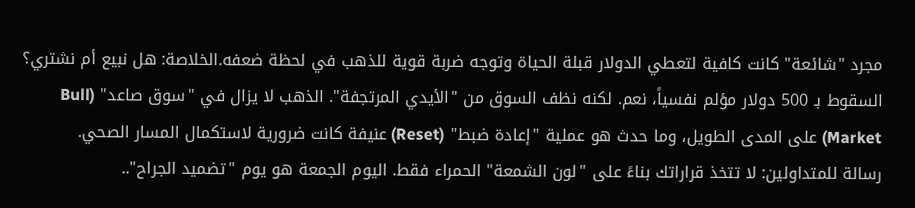مجرد "شائعة" كانت كافية لتعطي الدولار قبلة الحياة وتوجه ضربة قوية للذهب في لحظة ضعفه.الخلاصة: هل نبيع أم نشتري؟
السقوط بـ 500 دولار مؤلم نفسياً، نعم. لكنه نظف السوق من "الأيدي المرتجفة". الذهب لا يزال في "سوق صاعد" (Bull Market) على المدى الطويل، وما حدث هو عملية "إعادة ضبط" (Reset) عنيفة كانت ضرورية لاستكمال المسار الصحي.
رسالة للمتداولين: لا تتخذ قراراتك بناءً على "لون الشمعة" الحمراء فقط. اليوم الجمعة هو يوم "تضميد الجراح"..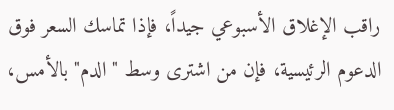راقب الإغلاق الأسبوعي جيداً، فإذا تماسك السعر فوق الدعوم الرئيسية، فإن من اشترى وسط "الدم" بالأمس،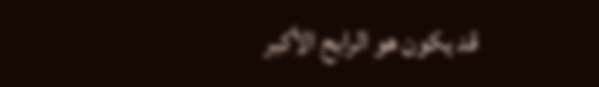قد يكون هو الرابح الأكبر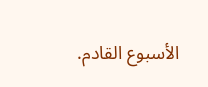الأسبوع القادم.